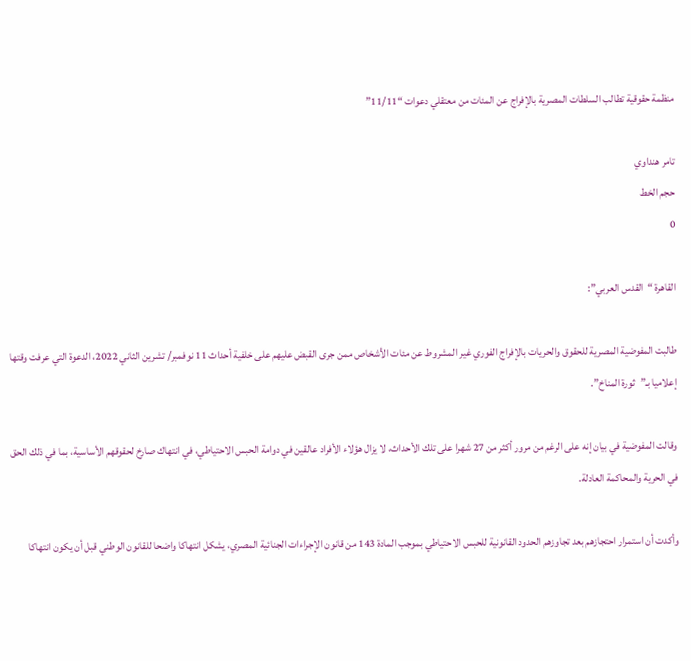منظمة حقوقية تطالب السلطات المصرية بالإفراج عن المئات من معتقلي دعوات “11/11”

تامر هنداوي
حجم الخط
0

القاهرة “القدس العربي”:

طالبت المفوضية المصرية للحقوق والحريات بالإفراج الفوري غير المشروط عن مئات الأشخاص ممن جرى القبض عليهم على خلفية أحداث 11 نوفمبر/ تشرين الثاني 2022، الدعوة التي عرفت وقتها إعلاميا بـ”ثورة المناخ”.

وقالت المفوضية في بيان إنه على الرغم من مرور أكثر من 27 شهرا على تلك الأحداث، لا يزال هؤلاء الأفراد عالقين في دوامة الحبس الاحتياطي، في انتهاك صارخ لحقوقهم الأساسية، بما في ذلك الحق في الحرية والمحاكمة العادلة.

وأكدت أن استمرار احتجازهم بعد تجاوزهم الحدود القانونية للحبس الاحتياطي بموجب المادة 143 من قانون الإجراءات الجنائية المصري، يشكل انتهاكا واضحا للقانون الوطني قبل أن يكون انتهاكا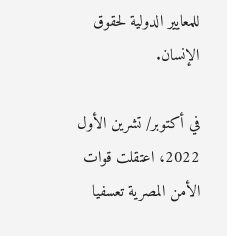للمعايير الدولية لحقوق الإنسان.

في أكتوبر/ تشرين الأول 2022، اعتقلت قوات الأمن المصرية تعسفيا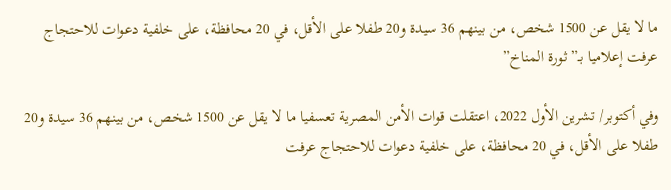ما لا يقل عن 1500 شخص، من بينهم 36 سيدة و20 طفلا على الأقل، في 20 محافظة، على خلفية دعوات للاحتجاج عرفت إعلاميا بـ”ثورة المناخ”

وفي أكتوبر/ تشرين الأول 2022، اعتقلت قوات الأمن المصرية تعسفيا ما لا يقل عن 1500 شخص، من بينهم 36 سيدة و20 طفلا على الأقل، في 20 محافظة، على خلفية دعوات للاحتجاج عرفت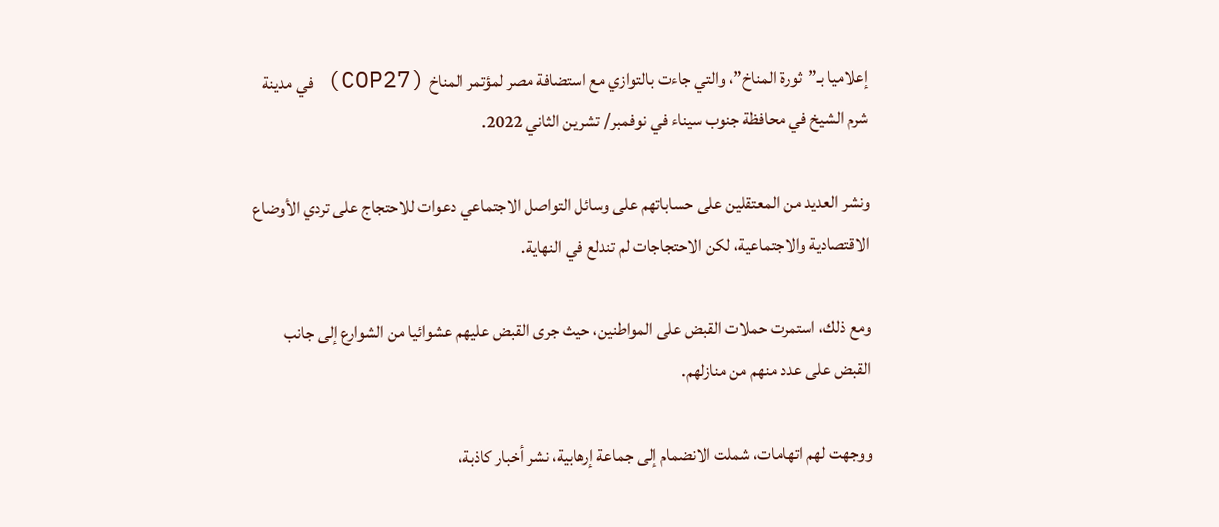إعلاميا بـ”ثورة المناخ”، والتي جاءت بالتوازي مع استضافة مصر لمؤتمر المناخ (COP27) في مدينة شرم الشيخ في محافظة جنوب سيناء في نوفمبر/ تشرين الثاني 2022.

ونشر العديد من المعتقلين على حساباتهم على وسائل التواصل الاجتماعي دعوات للاحتجاج على تردي الأوضاع الاقتصادية والاجتماعية، لكن الاحتجاجات لم تندلع في النهاية.

ومع ذلك، استمرت حملات القبض على المواطنين، حيث جرى القبض عليهم عشوائيا من الشوارع إلى جانب القبض على عدد منهم من منازلهم.

ووجهت لهم اتهامات، شملت الانضمام إلى جماعة إرهابية، نشر أخبار كاذبة،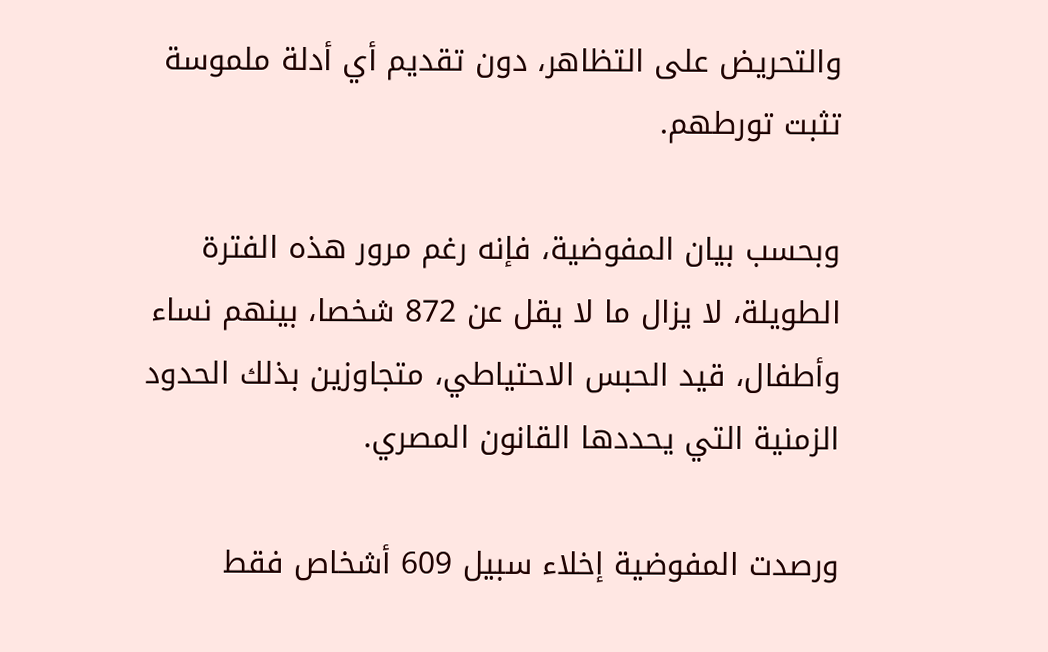والتحريض على التظاهر، دون تقديم أي أدلة ملموسة تثبت تورطهم.

وبحسب بيان المفوضية، فإنه رغم مرور هذه الفترة الطويلة، لا يزال ما لا يقل عن 872 شخصا، بينهم نساء وأطفال، قيد الحبس الاحتياطي، متجاوزين بذلك الحدود الزمنية التي يحددها القانون المصري.

ورصدت المفوضية إخلاء سبيل 609 أشخاص فقط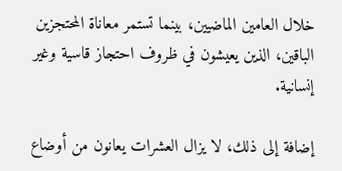خلال العامين الماضيين، بينما تستمر معاناة المحتجزين الباقين، الذين يعيشون في ظروف احتجاز قاسية وغير إنسانية.

إضافة إلى ذلك، لا يزال العشرات يعانون من أوضاع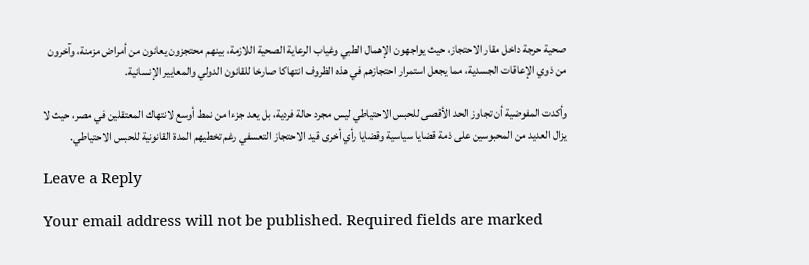صحية حرجة داخل مقار الاحتجاز، حيث يواجهون الإهمال الطبي وغياب الرعاية الصحية اللازمة، بينهم محتجزون يعانون من أمراض مزمنة، وآخرون من ذوي الإعاقات الجسدية، مما يجعل استمرار احتجازهم في هذه الظروف انتهاكا صارخا للقانون الدولي والمعايير الإنسانية.

وأكدت المفوضية أن تجاوز الحد الأقصى للحبس الاحتياطي ليس مجرد حالة فردية، بل يعد جزءا من نمط أوسع لانتهاك المعتقلين في مصر، حيث لا يزال العديد من المحبوسين على ذمة قضايا سياسية وقضايا رأي أخرى قيد الاحتجاز التعسفي رغم تخطيهم المدة القانونية للحبس الاحتياطي.

Leave a Reply

Your email address will not be published. Required fields are marked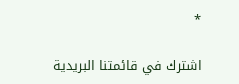*

اشترك في قائمتنا البريدية